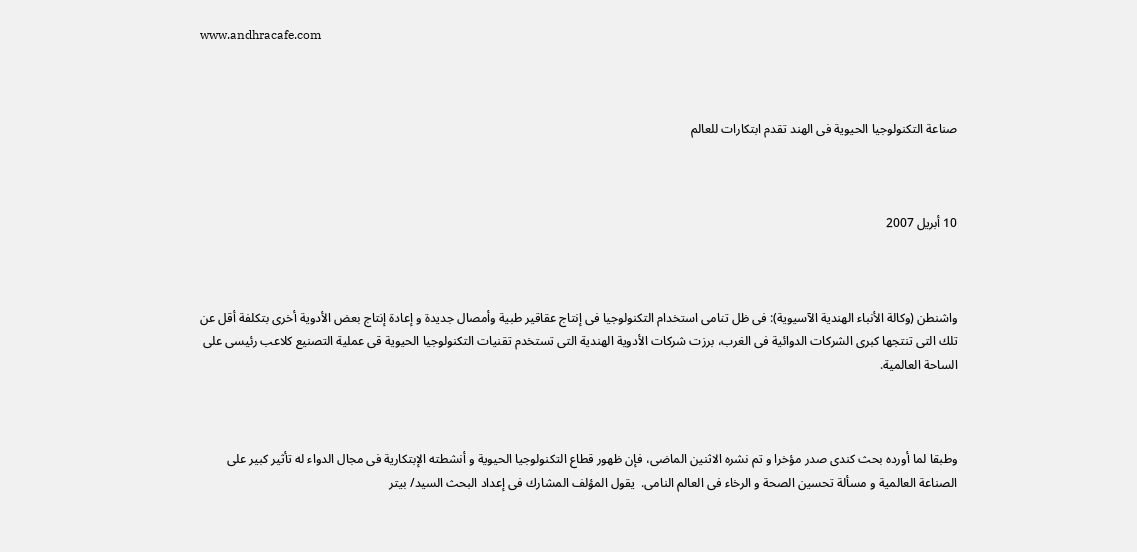www.andhracafe.com



صناعة التكنولوجيا الحيوية فى الهند تقدم ابتكارات للعالم



10 أبريل 2007



واشنطن (وكالة الأنباء الهندية الآسيوية): فى ظل تنامى استخدام التكنولوجيا فى إنتاج عقاقير طبية وأمصال جديدة و إعادة إنتاج بعض الأدوية أخرى بتكلفة أقل عن تلك التى تنتجها كبرى الشركات الدوائية فى الغرب، برزت شركات الأدوية الهندية التى تستخدم تقنيات التكنولوجيا الحيوية قى عملية التصنيع كلاعب رئيسى على الساحة العالمية.



وطبقا لما أورده بحث كندى صدر مؤخرا و تم نشره الاثنين الماضى، فإن ظهور قطاع التكنولوجيا الحيوية و أنشطته الإبتكارية فى مجال الدواء له تأثير كبير على الصناعة العالمية و مسألة تحسين الصحة و الرخاء فى العالم النامى.  يقول المؤلف المشارك فى إعداد البحث السيد/ بيتر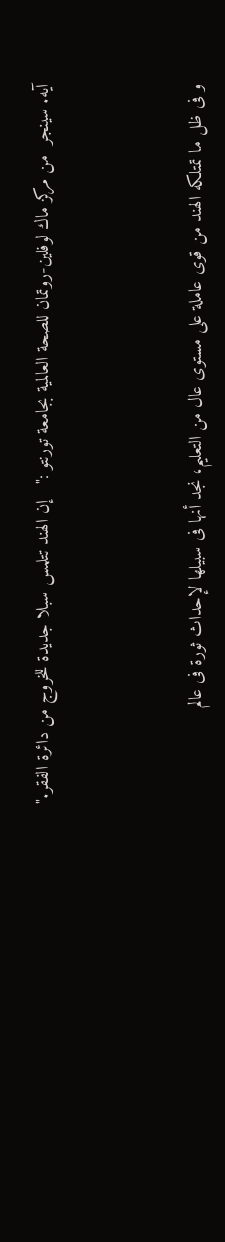آيه. سينجر  من مركز ماك لوفلين-روتمان للصحة العالمية بجامعة تورنتو :"   إن الهند تتلمس سبلا جديدة للخروج من دائرة الفقر."



و فى ظل ما تمتلكه الهند من قوى عاملة على مستوى عال من التعليم، نجد أنها فى سبيلها لإحداث ثورة فى عالم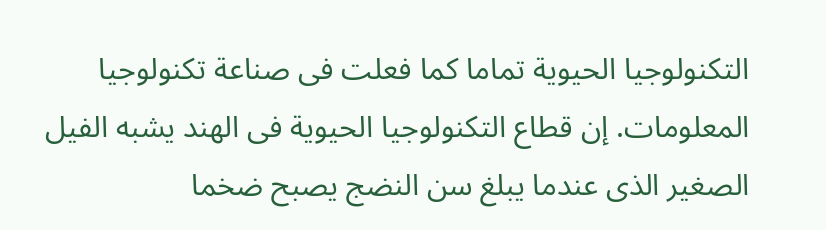التكنولوجيا الحيوية تماما كما فعلت فى صناعة تكنولوجيا المعلومات. إن قطاع التكنولوجيا الحيوية فى الهند يشبه الفيل الصغير الذى عندما يبلغ سن النضج يصبح ضخما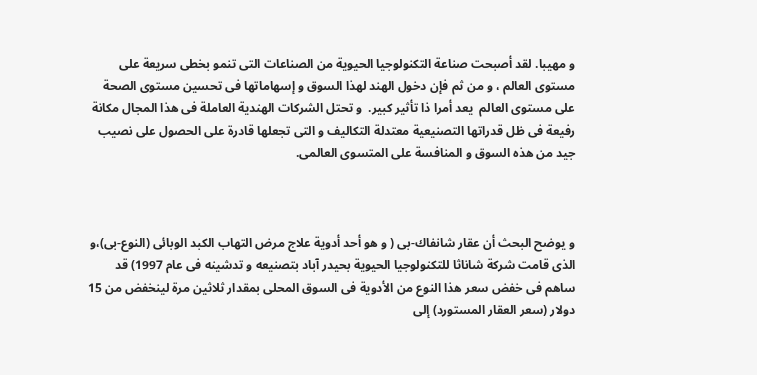و مهيبا. لقد أصبحت صناعة التكنولوجيا الحيوية من الصناعات التى تنمو بخطى سريعة على مستوى العالم ، و من ثم فإن دخول الهند لهذا السوق و إسهاماتها فى تحسين مستوى الصحة على مستوى العالم  يعد أمرا ذا تأثير كبير.  و تحتل الشركات الهندية العاملة فى هذا المجال مكانة رفيعة فى ظل قدراتها التصنيعية معتدلة التكاليف و التى تجعلها قادرة على الحصول على نصيب جيد من هذه السوق و المنافسة على المتسوى العالمى.



و يوضح البحث أن عقار شانفاك-بى ( و هو أحد أدوية علاج مرض التهاب الكبد الوبائى (النوع-بى)،و الذى قامت شركة شاناثا للتكنولوجيا الحيوية بحيدر آباد بتصنيعه و تدشينه فى عام 1997) قد ساهم فى خفض سعر هذا النوع من الأدوية فى السوق المحلى بمقدار ثلاثين مرة لينخفض من 15 دولار (سعر العقار المستورد) إلى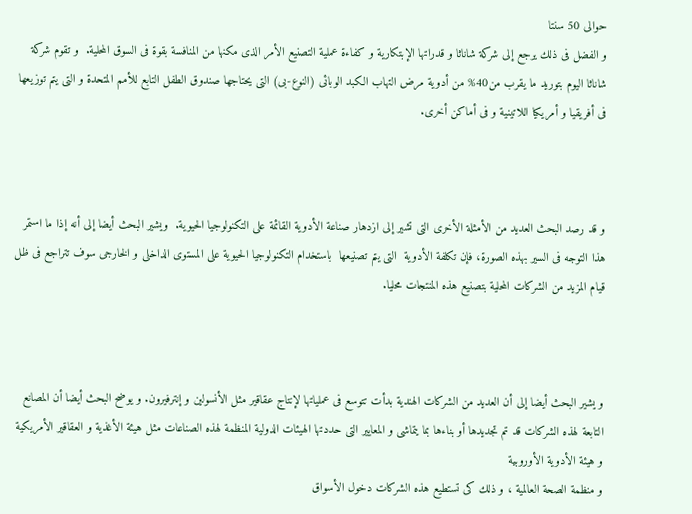حوالى 50 سنتا
و الفضل فى ذلك يرجع إلى شركة شاناثا و قدراتها الإبتكارية و كفاءة عملية التصنيع الأمر الذى مكنها من المنافسة بقوة فى السوق المحلية.  و تقوم شركة شاناثا اليوم بتوريد ما يقرب من40% من أدوية مرض التهاب الكبد الوبائى (النوع-بى) التى يحتاجها صندوق الطفل التابع للأمم المتحدة و التى يتم توزيعها فى أفريقيا و أمريكيا اللاتينية و فى أماكن أخرى.



و قد رصد البحث العديد من الأمثلة الأخرى التى تشير إلى ازدهار صناعة الأدوية القائمة على التكنولوجيا الحيوية.  ويشير البحث أيضا إلى أنه إذا ما استمر هذا التوجه فى السير بهذه الصورة، فإن تكلفة الأدوية  التى يتم تصنيعها  باستخدام التكنولوجيا الحيوية على المستوى الداخلى و الخارجى سوف تتراجع فى ظل قيام المزيد من الشركات المحلية بتصنيع هذه المنتجات محليا.



و يشير البحث أيضا إلى أن العديد من الشركات الهندية بدأت تتوسع فى عملياتها لإنتاج عقاقير مثل الأنسولين و إنترفيرون. و يوضح البحث أيضا أن المصانع التابعة لهذه الشركات قد تم تجديدها أو بناءها بما يتماشى و المعايير التى حددتها الهيئات الدولية المنظمة لهذه الصناعات مثل هيئة الأغذية و العقاقير الأمريكية و هيئة الأدوية الأوروبية
و منظمة الصحة العالمية ، و ذلك كى تستطيع هذه الشركات دخول الأسواق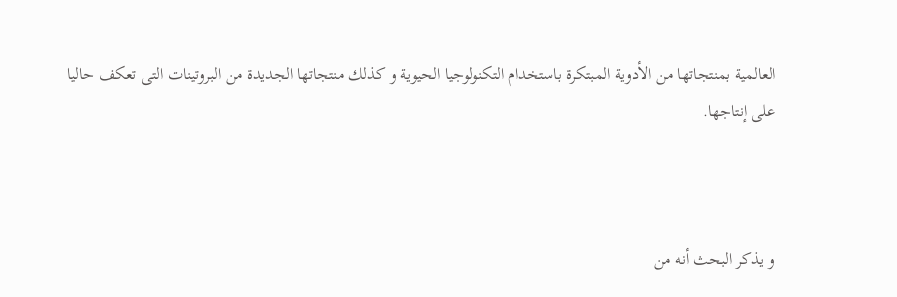العالمية بمنتجاتها من الأدوية المبتكرة باستخدام التكنولوجيا الحيوية و كذلك منتجاتها الجديدة من البروتينات التى تعكف حاليا على إنتاجها.



و يذكر البحث أنه من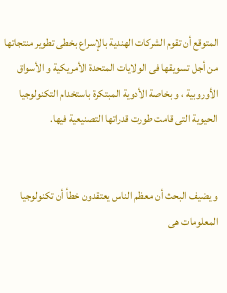المتوقع أن تقوم الشركات الهندية بالإسراع بخطى تطوير منتجاتها من أجل تسويقها فى الولايات المتحدة الأمريكية و الأسواق الأوروبية ، و بخاصة الأدوية المبتكرة باستخدام التكنولوجيا الحيوية التى قامت طورت قدراتها التصنيعية فيها.


و يضيف البحث أن معظم الناس يعتقدون خطأ أن تكنولوجيا المعلومات هى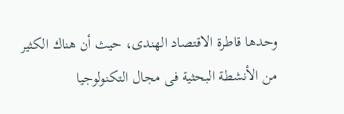وحدها قاطرة الاقتصاد الهندى، حيث أن هناك الكثير من الأنشطة البحثية فى مجال التكنولوجيا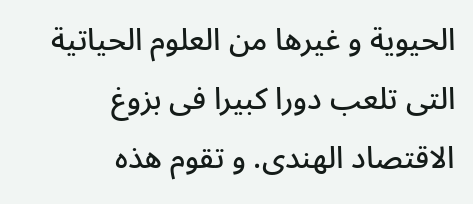الحيوية و غيرها من العلوم الحياتية التى تلعب دورا كبيرا فى بزوغ الاقتصاد الهندى. و تقوم هذه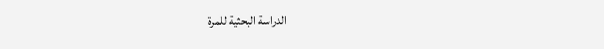الدراسة البحثية للمرة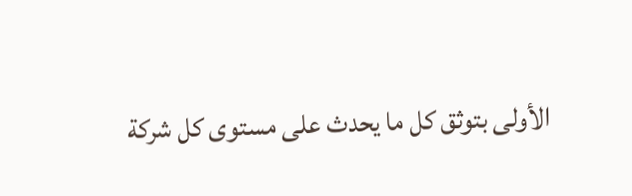الأولى بتوثق كل ما يحدث على مستوى كل شركة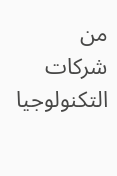من شركات التكنولوجيا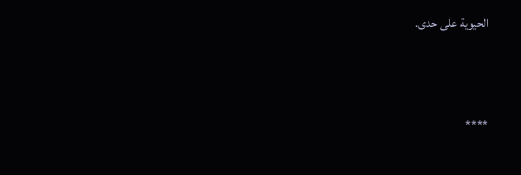الحيوية على حدى.



****